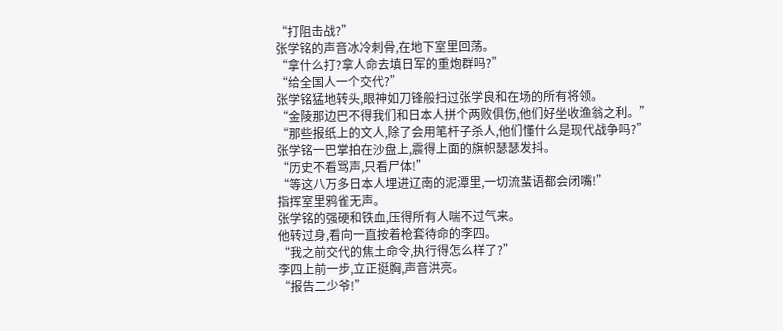“打阻击战?”
张学铭的声音冰冷刺骨,在地下室里回荡。
“拿什么打?拿人命去填日军的重炮群吗?”
“给全国人一个交代?”
张学铭猛地转头,眼神如刀锋般扫过张学良和在场的所有将领。
“金陵那边巴不得我们和日本人拼个两败俱伤,他们好坐收渔翁之利。”
“那些报纸上的文人,除了会用笔杆子杀人,他们懂什么是现代战争吗?”
张学铭一巴掌拍在沙盘上,震得上面的旗帜瑟瑟发抖。
“历史不看骂声,只看尸体!”
“等这八万多日本人埋进辽南的泥潭里,一切流蜚语都会闭嘴!”
指挥室里鸦雀无声。
张学铭的强硬和铁血,压得所有人喘不过气来。
他转过身,看向一直按着枪套待命的李四。
“我之前交代的焦土命令,执行得怎么样了?”
李四上前一步,立正挺胸,声音洪亮。
“报告二少爷!”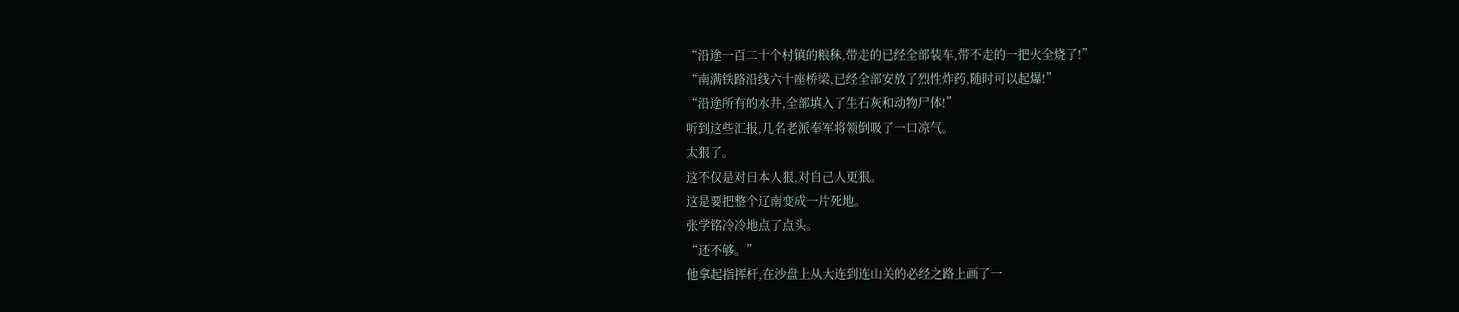“沿途一百二十个村镇的粮秣,带走的已经全部装车,带不走的一把火全烧了!”
“南满铁路沿线六十座桥梁,已经全部安放了烈性炸药,随时可以起爆!”
“沿途所有的水井,全部填入了生石灰和动物尸体!”
听到这些汇报,几名老派奉军将领倒吸了一口凉气。
太狠了。
这不仅是对日本人狠,对自己人更狠。
这是要把整个辽南变成一片死地。
张学铭冷冷地点了点头。
“还不够。”
他拿起指挥杆,在沙盘上从大连到连山关的必经之路上画了一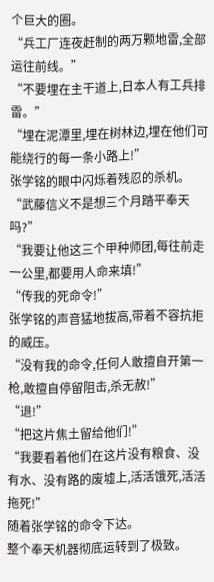个巨大的圈。
“兵工厂连夜赶制的两万颗地雷,全部运往前线。”
“不要埋在主干道上,日本人有工兵排雷。”
“埋在泥潭里,埋在树林边,埋在他们可能绕行的每一条小路上!”
张学铭的眼中闪烁着残忍的杀机。
“武藤信义不是想三个月踏平奉天吗?”
“我要让他这三个甲种师团,每往前走一公里,都要用人命来填!”
“传我的死命令!”
张学铭的声音猛地拔高,带着不容抗拒的威压。
“没有我的命令,任何人敢擅自开第一枪,敢擅自停留阻击,杀无赦!”
“退!”
“把这片焦土留给他们!”
“我要看着他们在这片没有粮食、没有水、没有路的废墟上,活活饿死,活活拖死!”
随着张学铭的命令下达。
整个奉天机器彻底运转到了极致。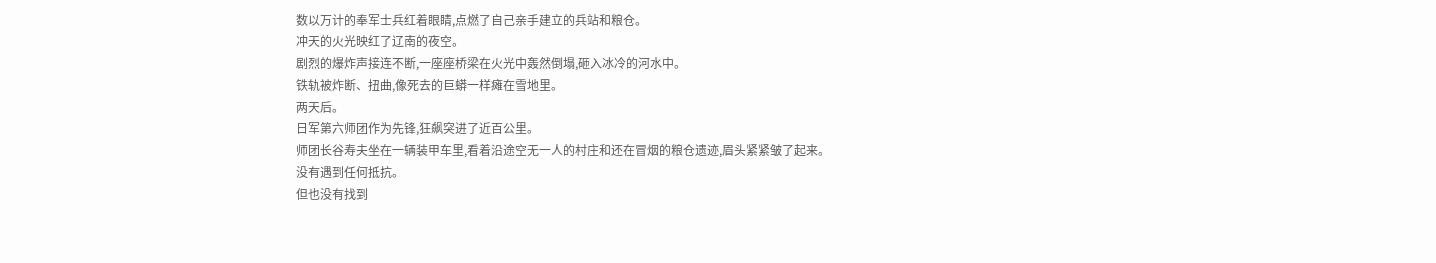数以万计的奉军士兵红着眼睛,点燃了自己亲手建立的兵站和粮仓。
冲天的火光映红了辽南的夜空。
剧烈的爆炸声接连不断,一座座桥梁在火光中轰然倒塌,砸入冰冷的河水中。
铁轨被炸断、扭曲,像死去的巨蟒一样瘫在雪地里。
两天后。
日军第六师团作为先锋,狂飙突进了近百公里。
师团长谷寿夫坐在一辆装甲车里,看着沿途空无一人的村庄和还在冒烟的粮仓遗迹,眉头紧紧皱了起来。
没有遇到任何抵抗。
但也没有找到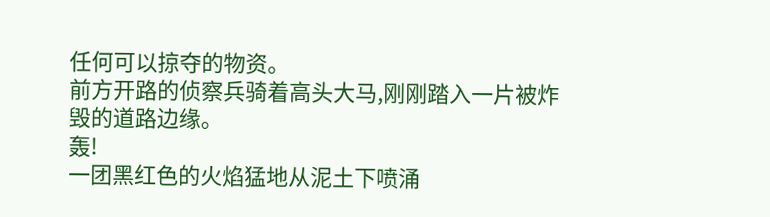任何可以掠夺的物资。
前方开路的侦察兵骑着高头大马,刚刚踏入一片被炸毁的道路边缘。
轰!
一团黑红色的火焰猛地从泥土下喷涌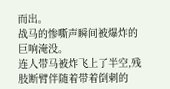而出。
战马的惨嘶声瞬间被爆炸的巨响淹没。
连人带马被炸飞上了半空,残肢断臂伴随着带着倒刺的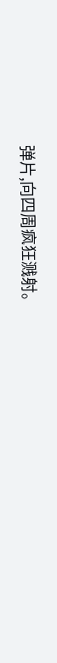弹片,向四周疯狂溅射。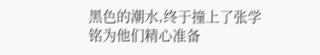黑色的潮水,终于撞上了张学铭为他们精心准备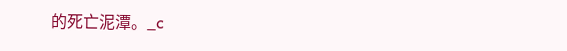的死亡泥潭。_c